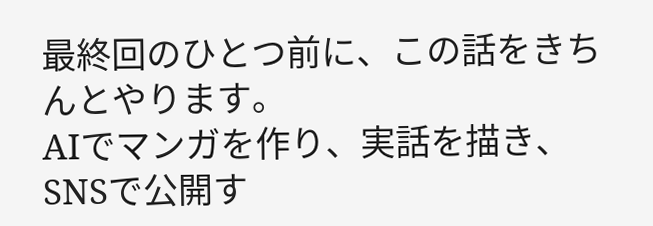最終回のひとつ前に、この話をきちんとやります。
AIでマンガを作り、実話を描き、SNSで公開す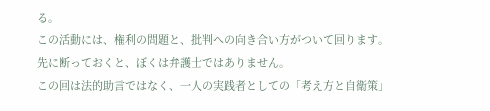る。
この活動には、権利の問題と、批判への向き合い方がついて回ります。
先に断っておくと、ぼくは弁護士ではありません。
この回は法的助言ではなく、一人の実践者としての「考え方と自衛策」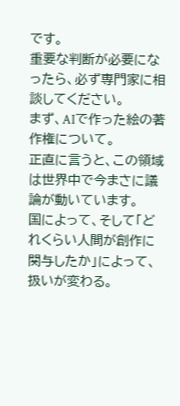です。
重要な判断が必要になったら、必ず専門家に相談してください。
まず、AIで作った絵の著作権について。
正直に言うと、この領域は世界中で今まさに議論が動いています。
国によって、そして「どれくらい人間が創作に関与したか」によって、扱いが変わる。